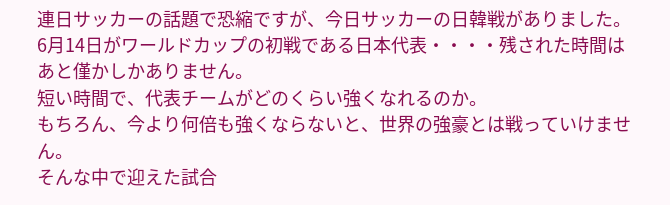連日サッカーの話題で恐縮ですが、今日サッカーの日韓戦がありました。
6月14日がワールドカップの初戦である日本代表・・・・残された時間はあと僅かしかありません。
短い時間で、代表チームがどのくらい強くなれるのか。
もちろん、今より何倍も強くならないと、世界の強豪とは戦っていけません。
そんな中で迎えた試合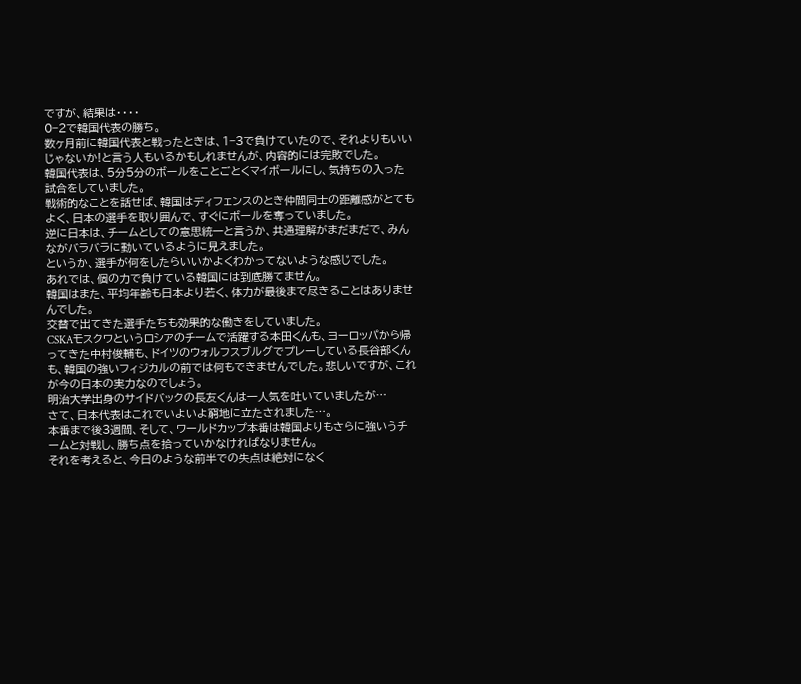ですが、結果は・・・・
0−2で韓国代表の勝ち。
数ヶ月前に韓国代表と戦ったときは、1−3で負けていたので、それよりもいいじゃないか!と言う人もいるかもしれませんが、内容的には完敗でした。
韓国代表は、5分5分のボールをことごとくマイボールにし、気持ちの入った試合をしていました。
戦術的なことを話せば、韓国はディフェンスのとき仲間同士の距離感がとてもよく、日本の選手を取り囲んで、すぐにボールを奪っていました。
逆に日本は、チームとしての意思統一と言うか、共通理解がまだまだで、みんながバラバラに動いているように見えました。
というか、選手が何をしたらいいかよくわかってないような感じでした。
あれでは、個の力で負けている韓国には到底勝てません。
韓国はまた、平均年齢も日本より若く、体力が最後まで尽きることはありませんでした。
交替で出てきた選手たちも効果的な働きをしていました。
CSKAモスクワというロシアのチームで活躍する本田くんも、ヨーロッパから帰ってきた中村俊輔も、ドイツのウォルフスブルグでプレーしている長谷部くんも、韓国の強いフィジカルの前では何もできませんでした。悲しいですが、これが今の日本の実力なのでしょう。
明治大学出身のサイドバックの長友くんは一人気を吐いていましたが…
さて、日本代表はこれでいよいよ窮地に立たされました…。
本番まで後3週間、そして、ワールドカップ本番は韓国よりもさらに強いうチームと対戦し、勝ち点を拾っていかなければなりません。
それを考えると、今日のような前半での失点は絶対になく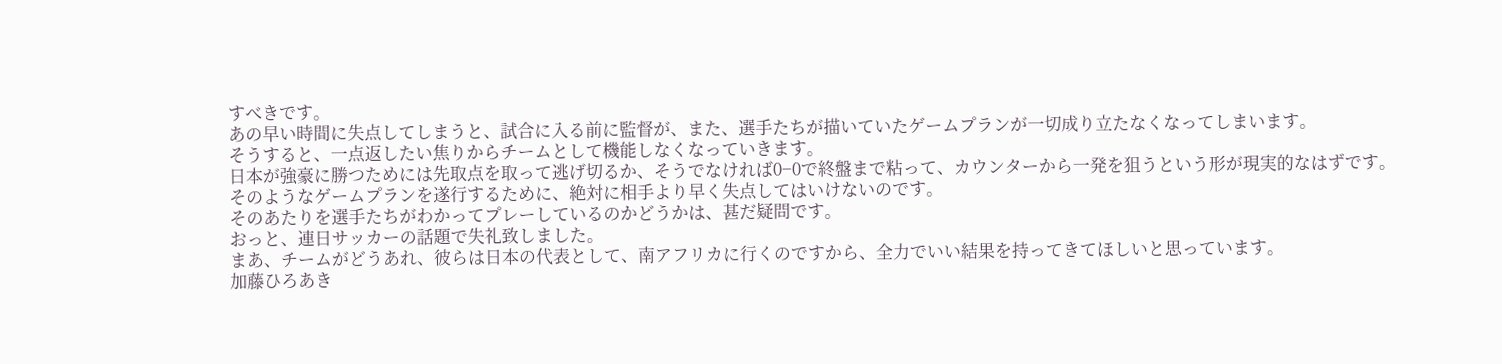すべきです。
あの早い時間に失点してしまうと、試合に入る前に監督が、また、選手たちが描いていたゲームプランが一切成り立たなくなってしまいます。
そうすると、一点返したい焦りからチームとして機能しなくなっていきます。
日本が強豪に勝つためには先取点を取って逃げ切るか、そうでなければ0−0で終盤まで粘って、カウンターから一発を狙うという形が現実的なはずです。
そのようなゲームプランを遂行するために、絶対に相手より早く失点してはいけないのです。
そのあたりを選手たちがわかってプレーしているのかどうかは、甚だ疑問です。
おっと、連日サッカーの話題で失礼致しました。
まあ、チームがどうあれ、彼らは日本の代表として、南アフリカに行くのですから、全力でいい結果を持ってきてほしいと思っています。
加藤ひろあき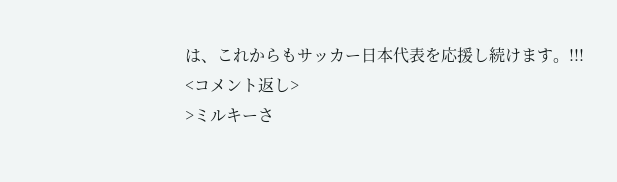は、これからもサッカー日本代表を応援し続けます。!!!
<コメント返し>
>ミルキーさ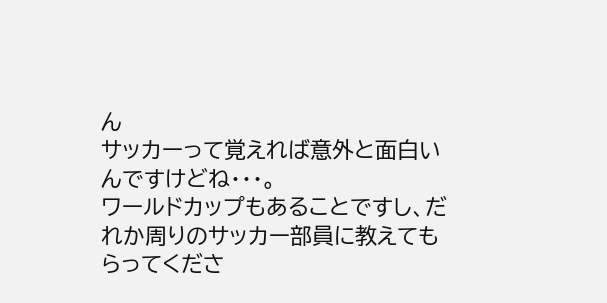ん
サッカーって覚えれば意外と面白いんですけどね・・・。
ワールドカップもあることですし、だれか周りのサッカー部員に教えてもらってくださ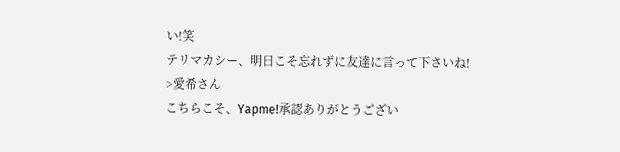い!笑
テリマカシー、明日こそ忘れずに友達に言って下さいね!
>愛希さん
こちらこそ、Yapme!承認ありがとうござい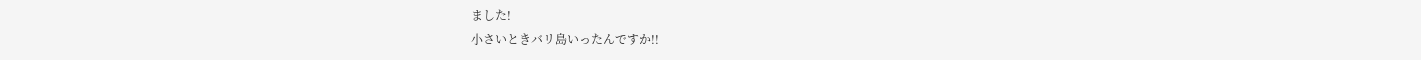ました!
小さいときバリ島いったんですか!!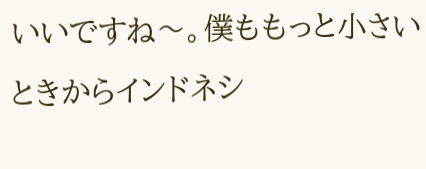いいですね〜。僕ももっと小さいときからインドネシ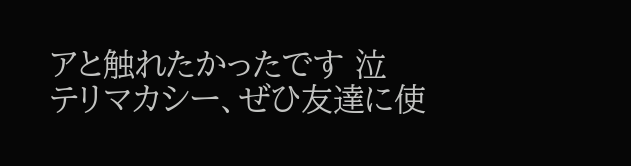アと触れたかったです 泣
テリマカシー、ぜひ友達に使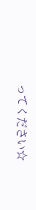ってください☆